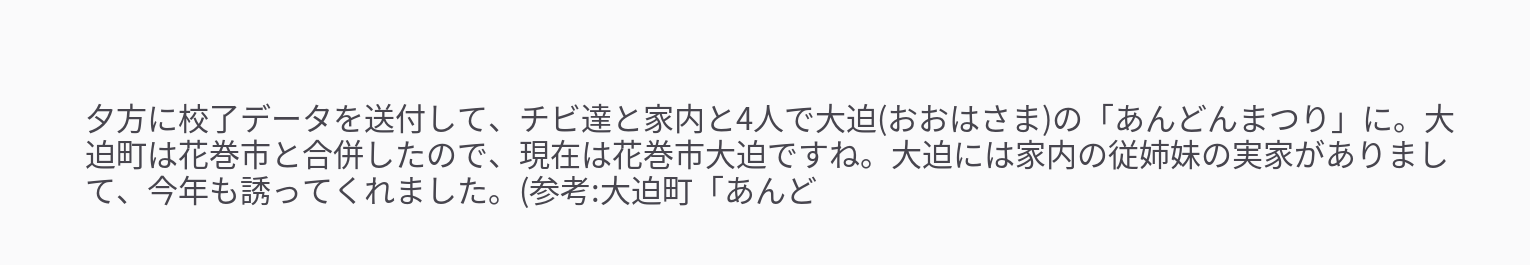夕方に校了データを送付して、チビ達と家内と4人で大迫(おおはさま)の「あんどんまつり」に。大迫町は花巻市と合併したので、現在は花巻市大迫ですね。大迫には家内の従姉妹の実家がありまして、今年も誘ってくれました。(参考:大迫町「あんど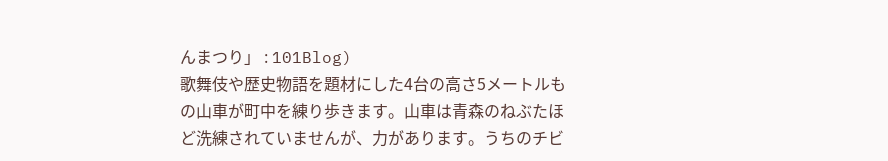んまつり」 : 101Blog)
歌舞伎や歴史物語を題材にした4台の高さ5メートルもの山車が町中を練り歩きます。山車は青森のねぶたほど洗練されていませんが、力があります。うちのチビ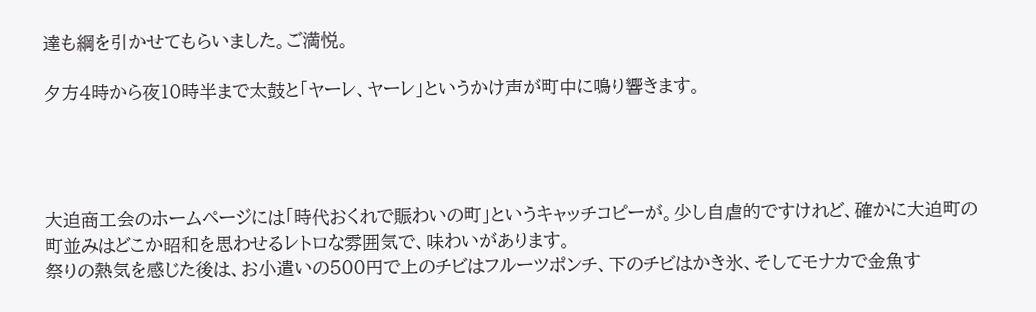達も綱を引かせてもらいました。ご満悦。

夕方4時から夜10時半まで太鼓と「ヤーレ、ヤーレ」というかけ声が町中に鳴り響きます。




大迫商工会のホームページには「時代おくれで賑わいの町」というキャッチコピーが。少し自虐的ですけれど、確かに大迫町の町並みはどこか昭和を思わせるレトロな雰囲気で、味わいがあります。
祭りの熱気を感じた後は、お小遣いの500円で上のチビはフルーツポンチ、下のチビはかき氷、そしてモナカで金魚す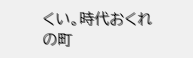くい。時代おくれの町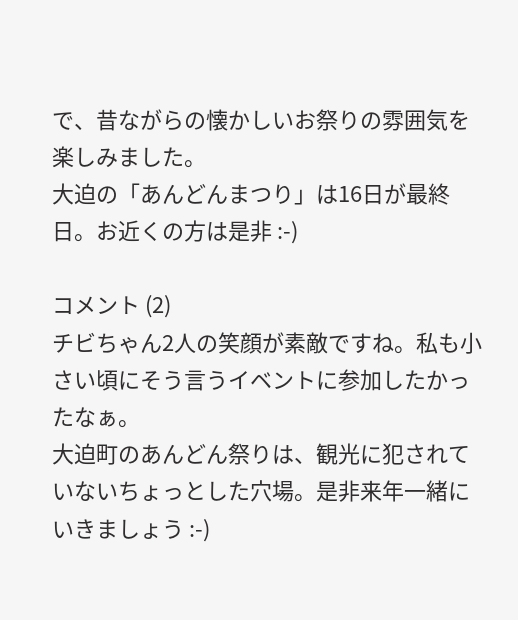で、昔ながらの懐かしいお祭りの雰囲気を楽しみました。
大迫の「あんどんまつり」は16日が最終日。お近くの方は是非 :-)

コメント (2)
チビちゃん2人の笑顔が素敵ですね。私も小さい頃にそう言うイベントに参加したかったなぁ。
大迫町のあんどん祭りは、観光に犯されていないちょっとした穴場。是非来年一緒にいきましょう :-)